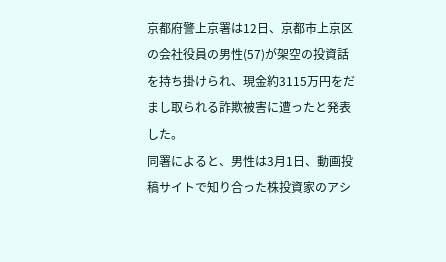京都府警上京署は12日、京都市上京区の会社役員の男性(57)が架空の投資話を持ち掛けられ、現金約3115万円をだまし取られる詐欺被害に遭ったと発表した。
同署によると、男性は3月1日、動画投稿サイトで知り合った株投資家のアシ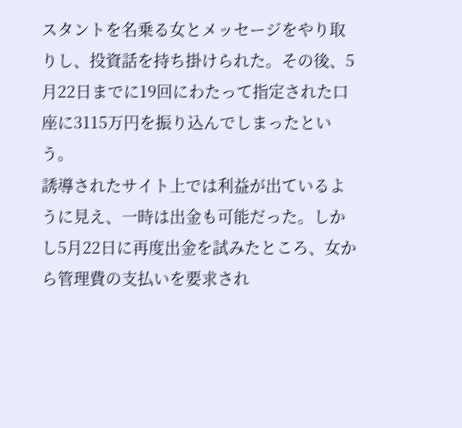スタントを名乗る女とメッセージをやり取りし、投資話を持ち掛けられた。その後、5月22日までに19回にわたって指定された口座に3115万円を振り込んでしまったという。
誘導されたサイト上では利益が出ているように見え、一時は出金も可能だった。しかし5月22日に再度出金を試みたところ、女から管理費の支払いを要求され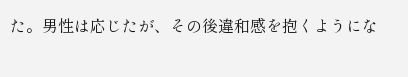た。男性は応じたが、その後違和感を抱くようにな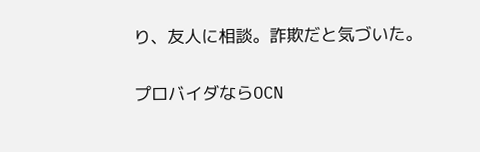り、友人に相談。詐欺だと気づいた。


プロバイダならOCN